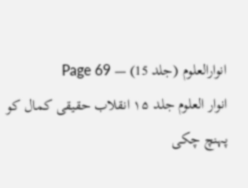انوارالعلوم (جلد 15) — Page 69
انوار العلوم جلد ۱۵ انقلاب حقیقی کمال کو پہنچ چکی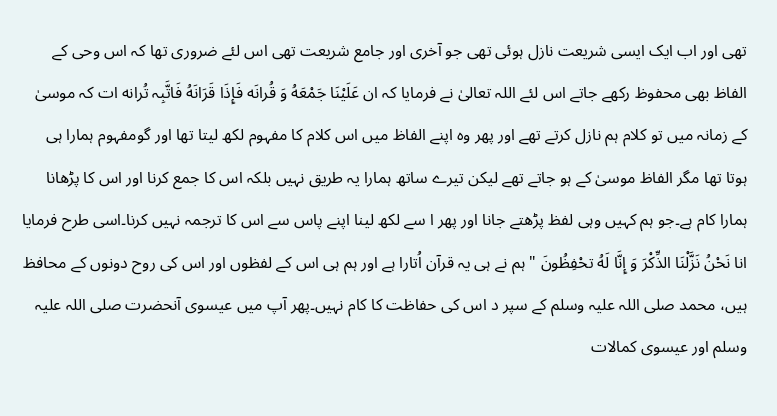تھی اور اب ایک ایسی شریعت نازل ہوئی تھی جو آخری اور جامع شریعت تھی اس لئے ضروری تھا کہ اس وحی کے الفاظ بھی محفوظ رکھے جاتے اس لئے اللہ تعالیٰ نے فرمایا کہ ان عَلَيْنَا جَمْعَهُ وَ قُرانَه فَإِذَا قَرَانَهُ فَاتَّبِہ تُرانه ات کہ موسیٰ کے زمانہ میں تو کلام ہم نازل کرتے تھے اور پھر وہ اپنے الفاظ میں اس کلام کا مفہوم لکھ لیتا تھا اور گومفہوم ہمارا ہی ہوتا تھا مگر الفاظ موسیٰ کے ہو جاتے تھے لیکن تیرے ساتھ ہمارا یہ طریق نہیں بلکہ اس کا جمع کرنا اور اس کا پڑھانا ہمارا کام ہے۔جو ہم کہیں وہی لفظ پڑھتے جانا اور پھر ا سے لکھ لینا اپنے پاس سے اس کا ترجمہ نہیں کرنا۔اسی طرح فرمایا انا نَحْنُ نَزَّلْنَا الذِّكْرَ وَ إِنَّا لَهُ تحْفِظُونَ " ہم نے ہی یہ قرآن اُتارا ہے اور ہم ہی اس کے لفظوں اور اس کی روح دونوں کے محافظ ہیں، محمد صلی اللہ علیہ وسلم کے سپر د اس کی حفاظت کا کام نہیں۔پھر آپ میں عیسوی آنحضرت صلی اللہ علیہ وسلم اور عیسوی کمالات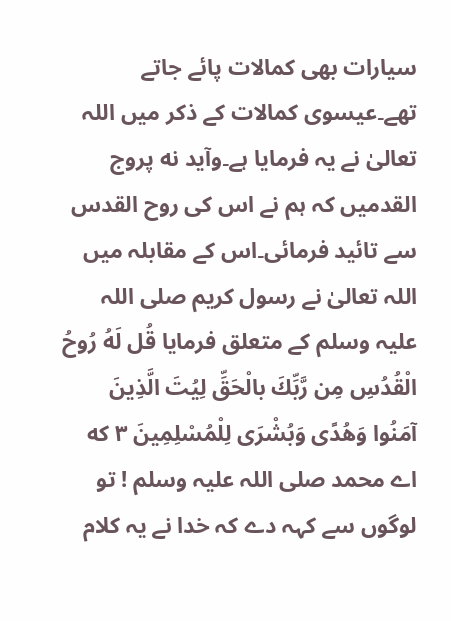سیارات بھی کمالات پائے جاتے تھے۔عیسوی کمالات کے ذکر میں اللہ تعالیٰ نے یہ فرمایا ہے۔وآید نه پروج القدمیں کہ ہم نے اس کی روح القدس سے تائید فرمائی۔اس کے مقابلہ میں اللہ تعالیٰ نے رسول کریم صلی اللہ علیہ وسلم کے متعلق فرمایا قُل لَهُ رُوحُ الْقُدُسِ مِن رَّبِّكَ بالْحَقِّ لِيُتَ الَّذِينَ آمَنُوا وَهُدًى وَبُشْرَى لِلْمُسْلِمِينَ ٣ که اے محمد صلی اللہ علیہ وسلم ! تو لوگوں سے کہہ دے کہ خدا نے یہ کلام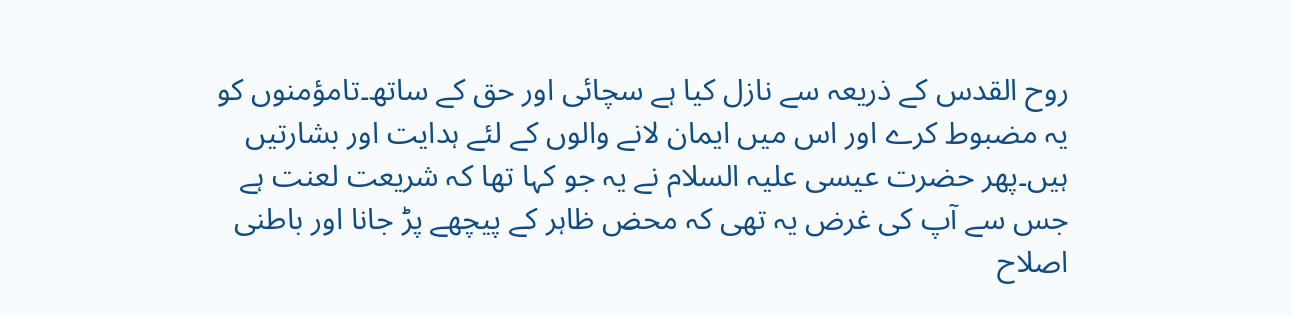روح القدس کے ذریعہ سے نازل کیا ہے سچائی اور حق کے ساتھ۔تامؤمنوں کو یہ مضبوط کرے اور اس میں ایمان لانے والوں کے لئے ہدایت اور بشارتیں ہیں۔پھر حضرت عیسی علیہ السلام نے یہ جو کہا تھا کہ شریعت لعنت ہے جس سے آپ کی غرض یہ تھی کہ محض ظاہر کے پیچھے پڑ جانا اور باطنی اصلاح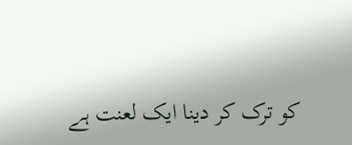کو ترک کر دینا ایک لعنت ہے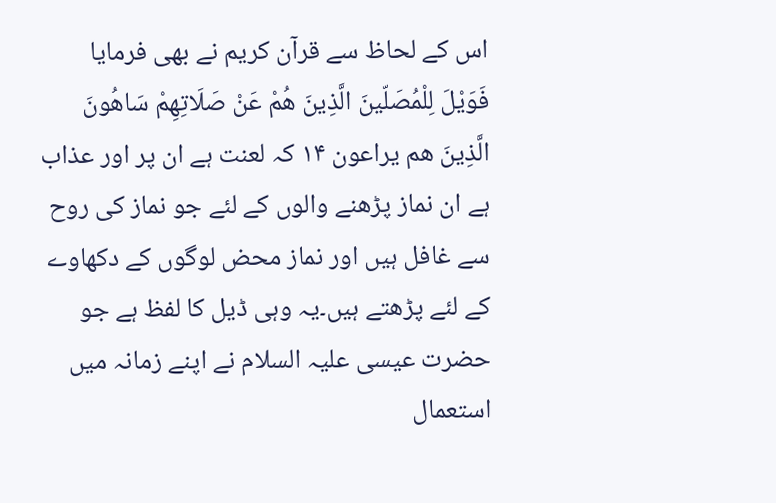اس کے لحاظ سے قرآن کریم نے بھی فرمایا فَوَيْلَ لِلْمُصَلّينَ الَّذِينَ هُمْ عَنْ صَلَاتِهِمْ سَاهُونَ الَّذِينَ هم يراعون ۱۴ کہ لعنت ہے ان پر اور عذاب ہے ان نماز پڑھنے والوں کے لئے جو نماز کی روح سے غافل ہیں اور نماز محض لوگوں کے دکھاوے کے لئے پڑھتے ہیں۔یہ وہی ڈیل کا لفظ ہے جو حضرت عیسی علیہ السلام نے اپنے زمانہ میں استعمال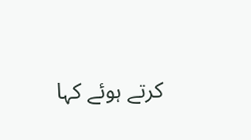کرتے ہوئے کہا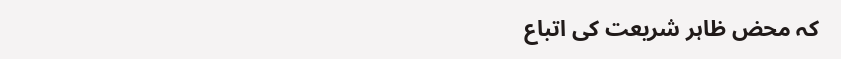کہ محض ظاہر شریعت کی اتباع